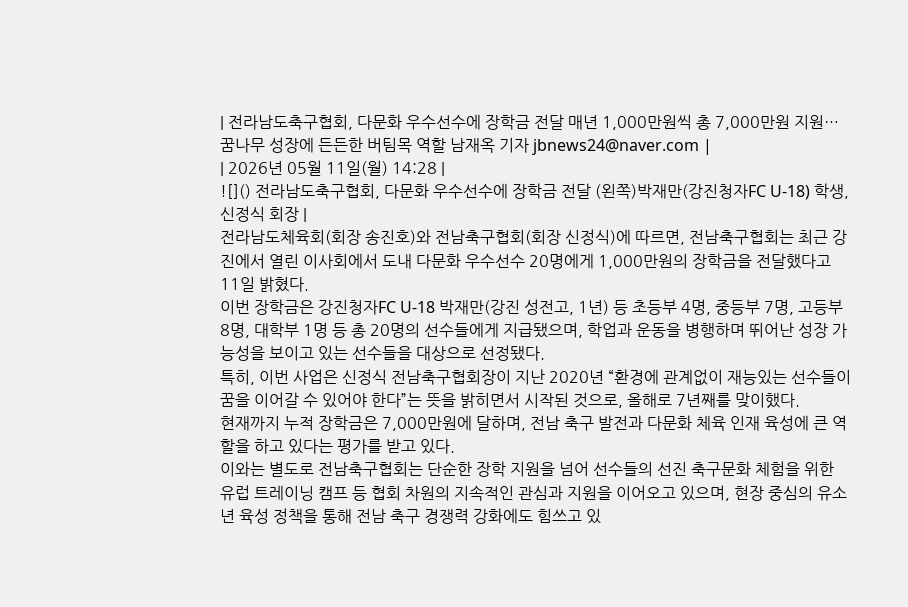| 전라남도축구협회, 다문화 우수선수에 장학금 전달 매년 1,000만원씩 총 7,000만원 지원…꿈나무 성장에 든든한 버팀목 역할 남재옥 기자 jbnews24@naver.com |
| 2026년 05월 11일(월) 14:28 |
![]() 전라남도축구협회, 다문화 우수선수에 장학금 전달 (왼쪽)박재만(강진청자FC U-18) 학생, 신정식 회장 |
전라남도체육회(회장 송진호)와 전남축구협회(회장 신정식)에 따르면, 전남축구협회는 최근 강진에서 열린 이사회에서 도내 다문화 우수선수 20명에게 1,000만원의 장학금을 전달했다고 11일 밝혔다.
이번 장학금은 강진청자FC U-18 박재만(강진 성전고, 1년) 등 초등부 4명, 중등부 7명, 고등부 8명, 대학부 1명 등 총 20명의 선수들에게 지급됐으며, 학업과 운동을 병행하며 뛰어난 성장 가능성을 보이고 있는 선수들을 대상으로 선정됐다.
특히, 이번 사업은 신정식 전남축구협회장이 지난 2020년 “환경에 관계없이 재능있는 선수들이 꿈을 이어갈 수 있어야 한다”는 뜻을 밝히면서 시작된 것으로, 올해로 7년째를 맞이했다.
현재까지 누적 장학금은 7,000만원에 달하며, 전남 축구 발전과 다문화 체육 인재 육성에 큰 역할을 하고 있다는 평가를 받고 있다.
이와는 별도로 전남축구협회는 단순한 장학 지원을 넘어 선수들의 선진 축구문화 체험을 위한 유럽 트레이닝 캠프 등 협회 차원의 지속적인 관심과 지원을 이어오고 있으며, 현장 중심의 유소년 육성 정책을 통해 전남 축구 경쟁력 강화에도 힘쓰고 있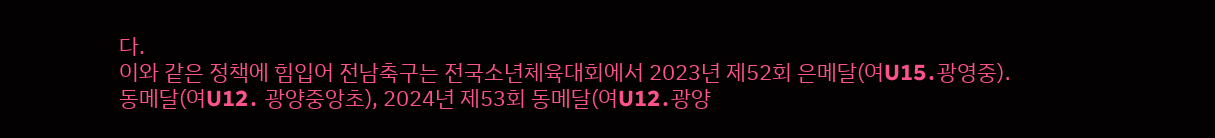다.
이와 같은 정책에 힘입어 전남축구는 전국소년체육대회에서 2023년 제52회 은메달(여U15․광영중)․동메달(여U12․ 광양중앙초), 2024년 제53회 동메달(여U12․광양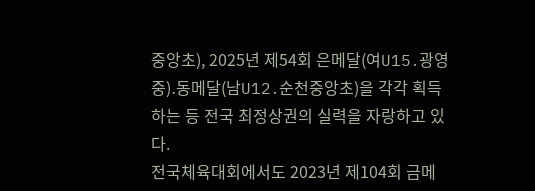중앙초), 2025년 제54회 은메달(여U15․광영중)․동메달(남U12․순천중앙초)을 각각 획득하는 등 전국 최정상권의 실력을 자랑하고 있다.
전국체육대회에서도 2023년 제104회 금메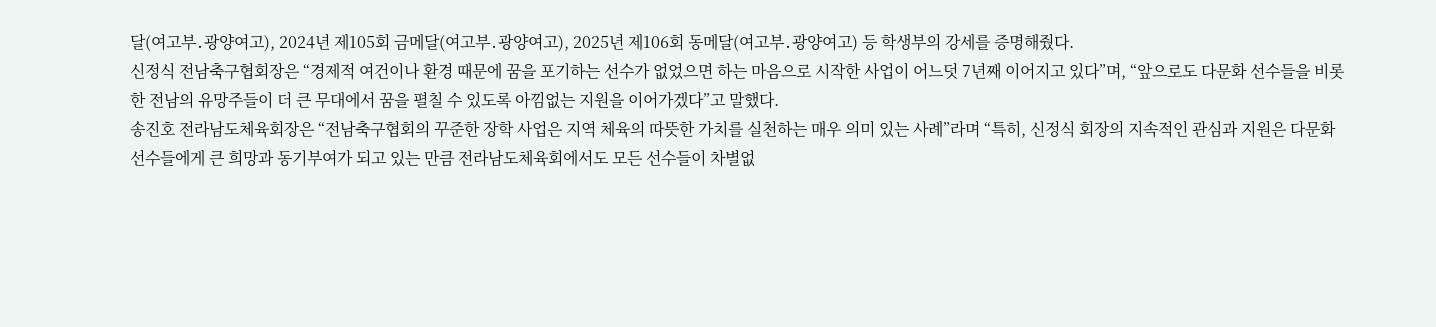달(여고부․광양여고), 2024년 제105회 금메달(여고부․광양여고), 2025년 제106회 동메달(여고부․광양여고) 등 학생부의 강세를 증명해줬다.
신정식 전남축구협회장은 “경제적 여건이나 환경 때문에 꿈을 포기하는 선수가 없었으면 하는 마음으로 시작한 사업이 어느덧 7년째 이어지고 있다”며, “앞으로도 다문화 선수들을 비롯한 전남의 유망주들이 더 큰 무대에서 꿈을 펼칠 수 있도록 아낌없는 지원을 이어가겠다”고 말했다.
송진호 전라남도체육회장은 “전남축구협회의 꾸준한 장학 사업은 지역 체육의 따뜻한 가치를 실천하는 매우 의미 있는 사례”라며 “특히, 신정식 회장의 지속적인 관심과 지원은 다문화 선수들에게 큰 희망과 동기부여가 되고 있는 만큼 전라남도체육회에서도 모든 선수들이 차별없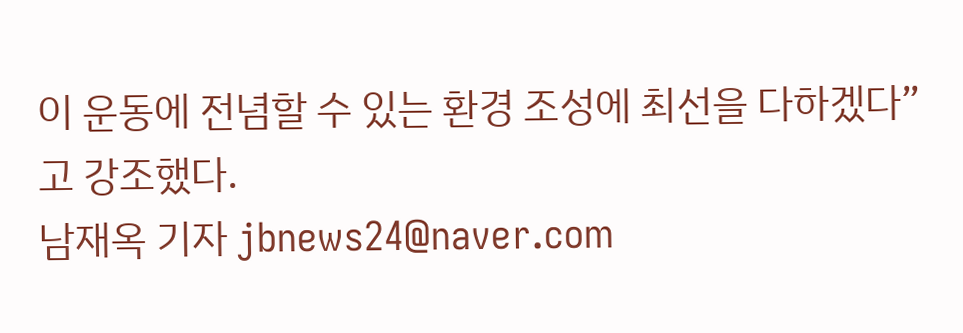이 운동에 전념할 수 있는 환경 조성에 최선을 다하겠다”고 강조했다.
남재옥 기자 jbnews24@naver.com